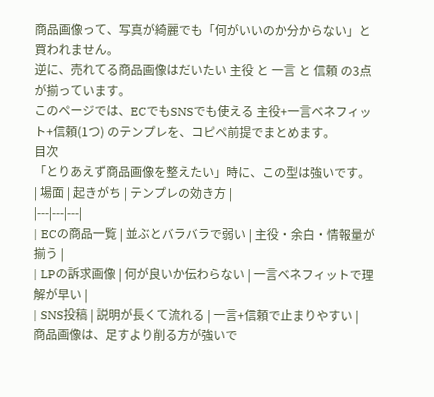商品画像って、写真が綺麗でも「何がいいのか分からない」と買われません。
逆に、売れてる商品画像はだいたい 主役 と 一言 と 信頼 の3点が揃っています。
このページでは、ECでもSNSでも使える 主役+一言ベネフィット+信頼(1つ) のテンプレを、コピペ前提でまとめます。
目次
「とりあえず商品画像を整えたい」時に、この型は強いです。
| 場面 | 起きがち | テンプレの効き方 |
|---|---|---|
| ECの商品一覧 | 並ぶとバラバラで弱い | 主役・余白・情報量が揃う |
| LPの訴求画像 | 何が良いか伝わらない | 一言ベネフィットで理解が早い |
| SNS投稿 | 説明が長くて流れる | 一言+信頼で止まりやすい |
商品画像は、足すより削る方が強いで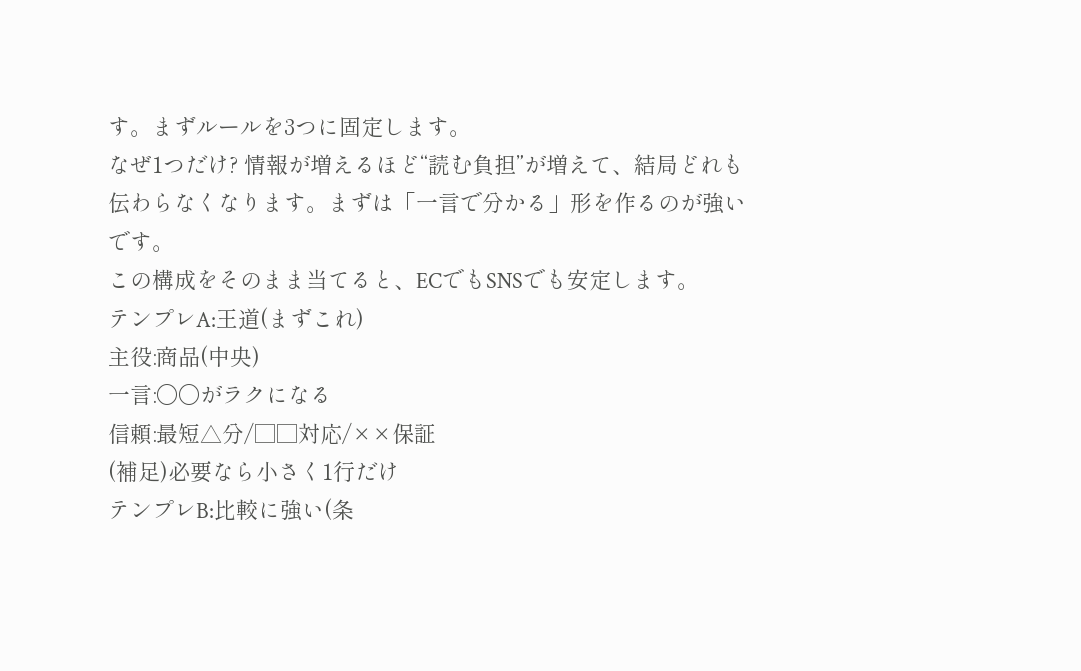す。まずルールを3つに固定します。
なぜ1つだけ? 情報が増えるほど“読む負担”が増えて、結局どれも伝わらなくなります。まずは「一言で分かる」形を作るのが強いです。
この構成をそのまま当てると、ECでもSNSでも安定します。
テンプレA:王道(まずこれ)
主役:商品(中央)
一言:〇〇がラクになる
信頼:最短△分/□□対応/××保証
(補足)必要なら小さく1行だけ
テンプレB:比較に強い(条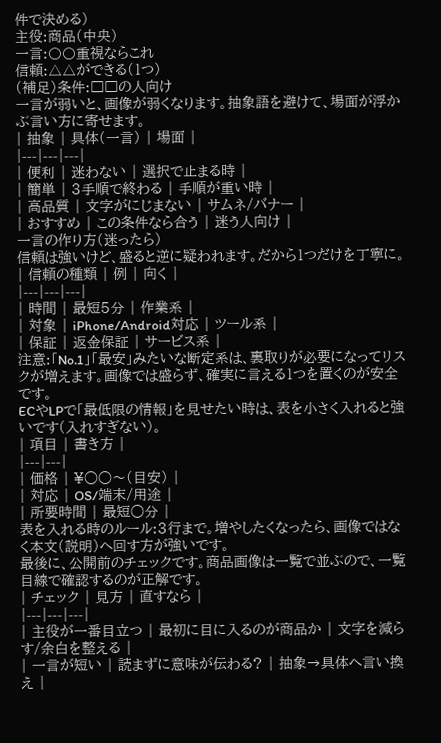件で決める)
主役:商品(中央)
一言:〇〇重視ならこれ
信頼:△△ができる(1つ)
(補足)条件:□□の人向け
一言が弱いと、画像が弱くなります。抽象語を避けて、場面が浮かぶ言い方に寄せます。
| 抽象 | 具体(一言) | 場面 |
|---|---|---|
| 便利 | 迷わない | 選択で止まる時 |
| 簡単 | 3手順で終わる | 手順が重い時 |
| 高品質 | 文字がにじまない | サムネ/バナー |
| おすすめ | この条件なら合う | 迷う人向け |
一言の作り方(迷ったら)
信頼は強いけど、盛ると逆に疑われます。だから1つだけを丁寧に。
| 信頼の種類 | 例 | 向く |
|---|---|---|
| 時間 | 最短5分 | 作業系 |
| 対象 | iPhone/Android対応 | ツール系 |
| 保証 | 返金保証 | サービス系 |
注意:「No.1」「最安」みたいな断定系は、裏取りが必要になってリスクが増えます。画像では盛らず、確実に言える1つを置くのが安全です。
ECやLPで「最低限の情報」を見せたい時は、表を小さく入れると強いです(入れすぎない)。
| 項目 | 書き方 |
|---|---|
| 価格 | ¥○○〜(目安) |
| 対応 | OS/端末/用途 |
| 所要時間 | 最短○分 |
表を入れる時のルール:3行まで。増やしたくなったら、画像ではなく本文(説明)へ回す方が強いです。
最後に、公開前のチェックです。商品画像は一覧で並ぶので、一覧目線で確認するのが正解です。
| チェック | 見方 | 直すなら |
|---|---|---|
| 主役が一番目立つ | 最初に目に入るのが商品か | 文字を減らす/余白を整える |
| 一言が短い | 読まずに意味が伝わる? | 抽象→具体へ言い換え |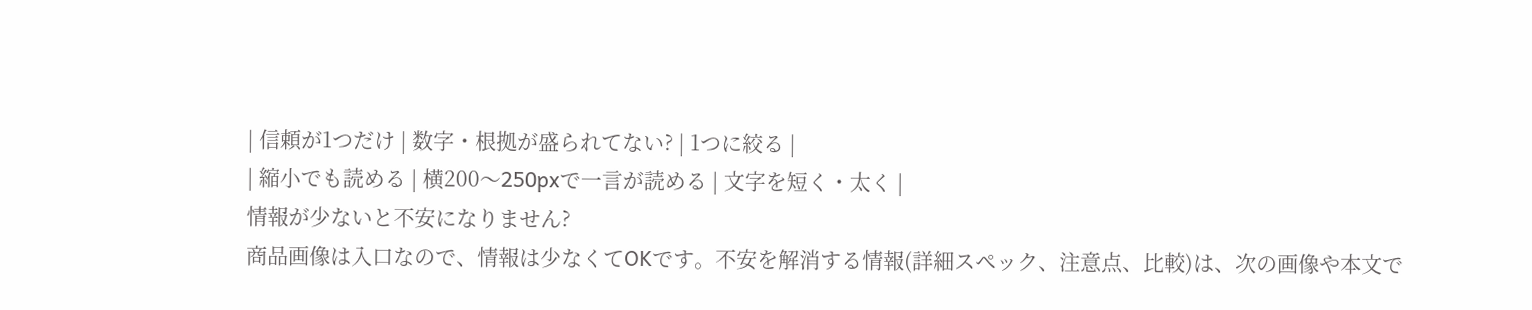| 信頼が1つだけ | 数字・根拠が盛られてない? | 1つに絞る |
| 縮小でも読める | 横200〜250pxで一言が読める | 文字を短く・太く |
情報が少ないと不安になりません?
商品画像は入口なので、情報は少なくてOKです。不安を解消する情報(詳細スペック、注意点、比較)は、次の画像や本文で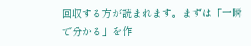回収する方が読まれます。まずは「一瞬で分かる」を作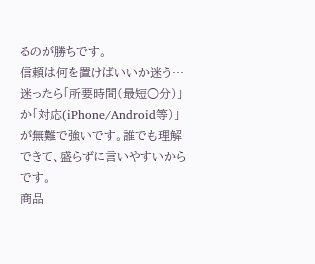るのが勝ちです。
信頼は何を置けばいいか迷う…
迷ったら「所要時間(最短○分)」か「対応(iPhone/Android等)」が無難で強いです。誰でも理解できて、盛らずに言いやすいからです。
商品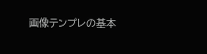画像テンプレの基本